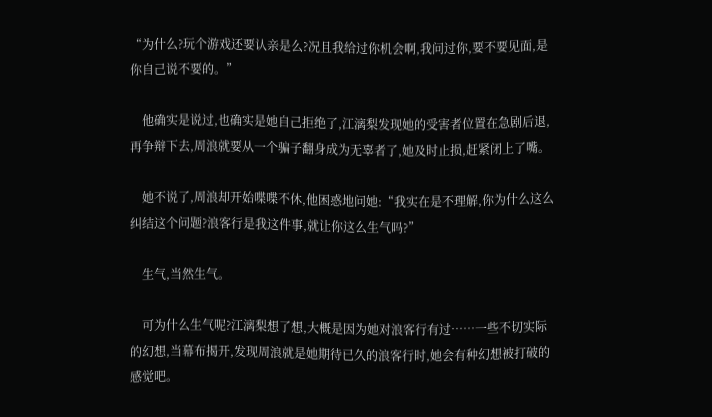“为什么?玩个游戏还要认亲是么?况且我给过你机会啊,我问过你,要不要见面,是你自己说不要的。”

    他确实是说过,也确实是她自己拒绝了,江漓梨发现她的受害者位置在急剧后退,再争辩下去,周浪就要从一个骗子翻身成为无辜者了,她及时止损,赶紧闭上了嘴。

    她不说了,周浪却开始喋喋不休,他困惑地问她:“我实在是不理解,你为什么这么纠结这个问题?浪客行是我这件事,就让你这么生气吗?”

    生气,当然生气。

    可为什么生气呢?江漓梨想了想,大概是因为她对浪客行有过……一些不切实际的幻想,当幕布揭开,发现周浪就是她期待已久的浪客行时,她会有种幻想被打破的感觉吧。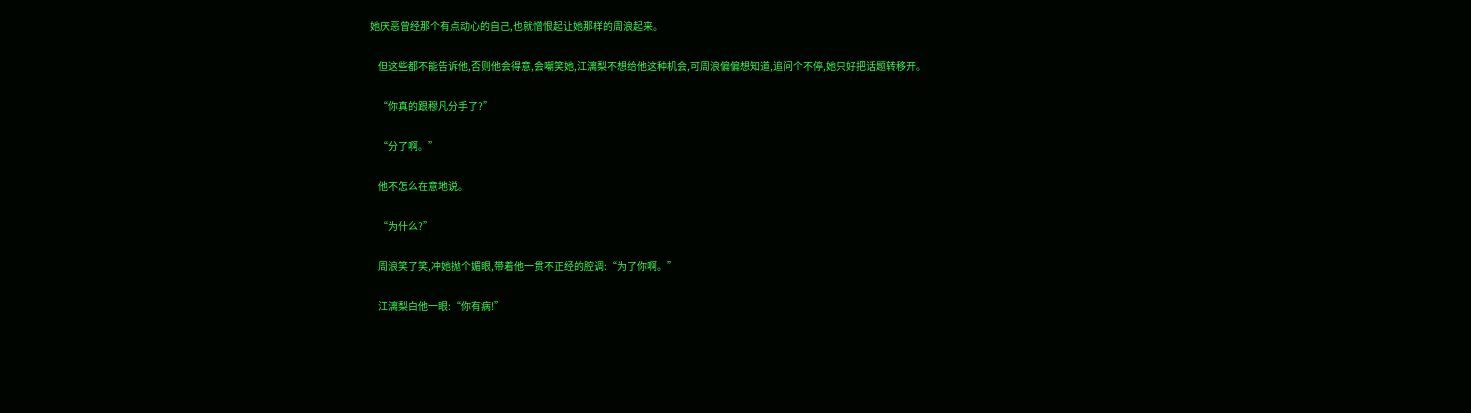她厌恶曾经那个有点动心的自己,也就憎恨起让她那样的周浪起来。

    但这些都不能告诉他,否则他会得意,会嘲笑她,江漓梨不想给他这种机会,可周浪偏偏想知道,追问个不停,她只好把话题转移开。

    “你真的跟穆凡分手了?”

    “分了啊。”

    他不怎么在意地说。

    “为什么?”

    周浪笑了笑,冲她抛个媚眼,带着他一贯不正经的腔调:“为了你啊。”

    江漓梨白他一眼:“你有病!”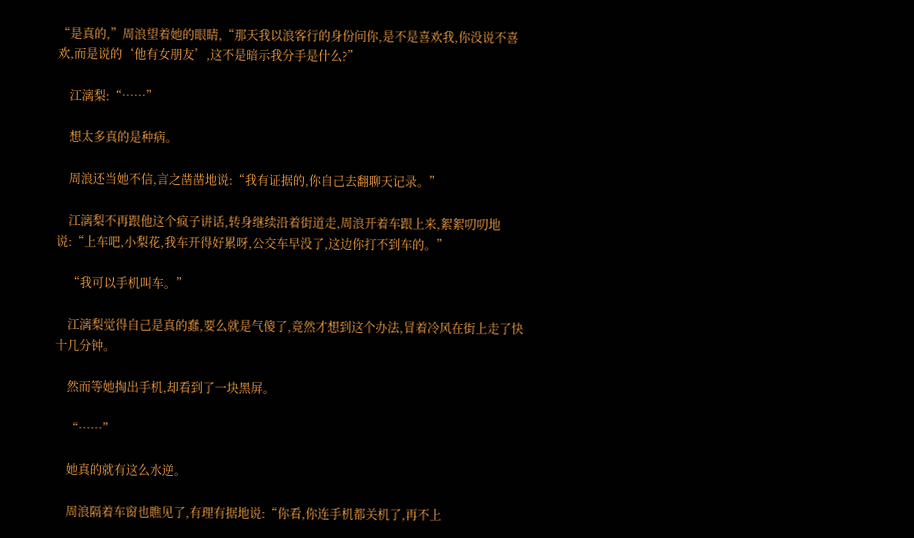“是真的,”周浪望着她的眼睛,“那天我以浪客行的身份问你,是不是喜欢我,你没说不喜欢,而是说的‘他有女朋友’,这不是暗示我分手是什么?”

    江漓梨:“……”

    想太多真的是种病。

    周浪还当她不信,言之凿凿地说:“我有证据的,你自己去翻聊天记录。”

    江漓梨不再跟他这个疯子讲话,转身继续沿着街道走,周浪开着车跟上来,絮絮叨叨地说:“上车吧,小梨花,我车开得好累呀,公交车早没了,这边你打不到车的。”

    “我可以手机叫车。”

    江漓梨觉得自己是真的蠢,要么就是气傻了,竟然才想到这个办法,冒着冷风在街上走了快十几分钟。

    然而等她掏出手机,却看到了一块黑屏。

    “……”

    她真的就有这么水逆。

    周浪隔着车窗也瞧见了,有理有据地说:“你看,你连手机都关机了,再不上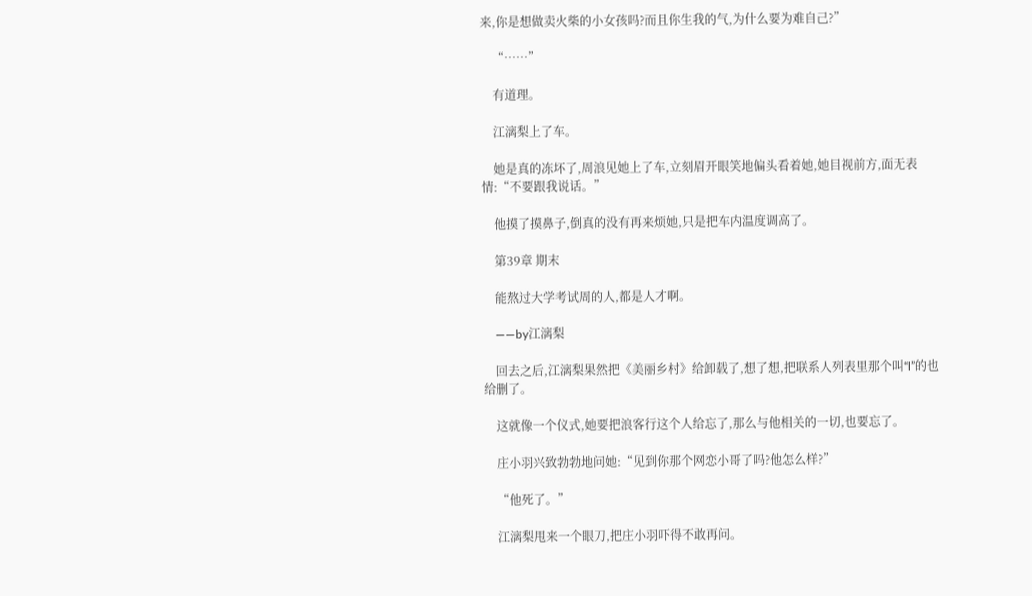来,你是想做卖火柴的小女孩吗?而且你生我的气,为什么要为难自己?”

    “……”

    有道理。

    江漓梨上了车。

    她是真的冻坏了,周浪见她上了车,立刻眉开眼笑地偏头看着她,她目视前方,面无表情:“不要跟我说话。”

    他摸了摸鼻子,倒真的没有再来烦她,只是把车内温度调高了。

    第39章 期末

    能熬过大学考试周的人,都是人才啊。

    ——by江漓梨

    回去之后,江漓梨果然把《美丽乡村》给卸载了,想了想,把联系人列表里那个叫“l”的也给删了。

    这就像一个仪式,她要把浪客行这个人给忘了,那么与他相关的一切,也要忘了。

    庄小羽兴致勃勃地问她:“见到你那个网恋小哥了吗?他怎么样?”

    “他死了。”

    江漓梨甩来一个眼刀,把庄小羽吓得不敢再问。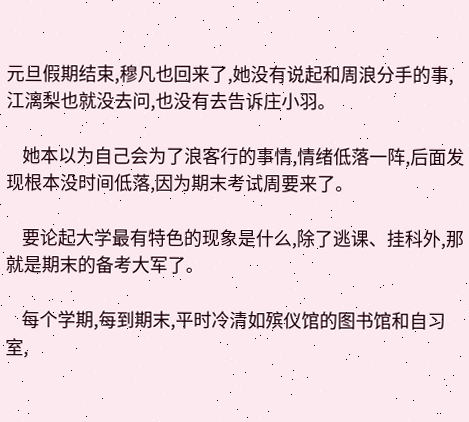元旦假期结束,穆凡也回来了,她没有说起和周浪分手的事,江漓梨也就没去问,也没有去告诉庄小羽。

    她本以为自己会为了浪客行的事情,情绪低落一阵,后面发现根本没时间低落,因为期末考试周要来了。

    要论起大学最有特色的现象是什么,除了逃课、挂科外,那就是期末的备考大军了。

    每个学期,每到期末,平时冷清如殡仪馆的图书馆和自习室,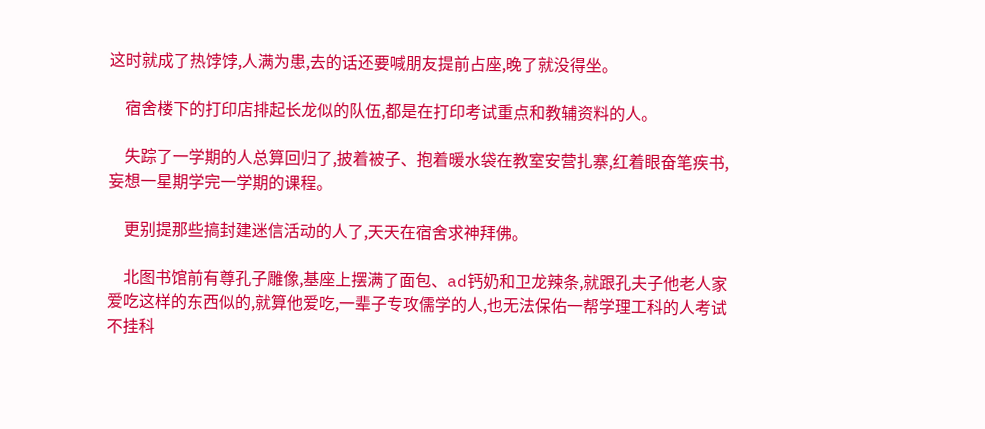这时就成了热饽饽,人满为患,去的话还要喊朋友提前占座,晚了就没得坐。

    宿舍楼下的打印店排起长龙似的队伍,都是在打印考试重点和教辅资料的人。

    失踪了一学期的人总算回归了,披着被子、抱着暖水袋在教室安营扎寨,红着眼奋笔疾书,妄想一星期学完一学期的课程。

    更别提那些搞封建迷信活动的人了,天天在宿舍求神拜佛。

    北图书馆前有尊孔子雕像,基座上摆满了面包、ad钙奶和卫龙辣条,就跟孔夫子他老人家爱吃这样的东西似的,就算他爱吃,一辈子专攻儒学的人,也无法保佑一帮学理工科的人考试不挂科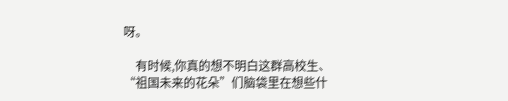呀。

    有时候,你真的想不明白这群高校生、“祖国未来的花朵”们脑袋里在想些什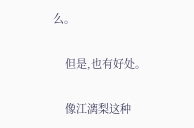么。

    但是,也有好处。

    像江漓梨这种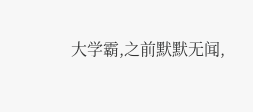大学霸,之前默默无闻,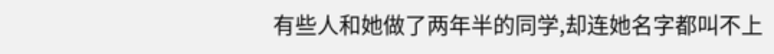有些人和她做了两年半的同学,却连她名字都叫不上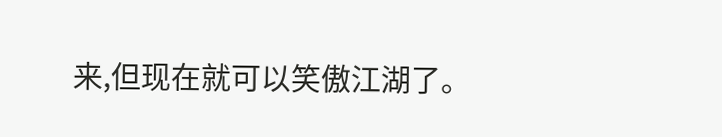来,但现在就可以笑傲江湖了。